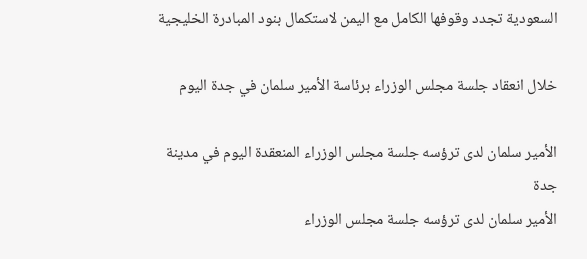السعودية تجدد وقوفها الكامل مع اليمن لاستكمال بنود المبادرة الخليجية

خلال انعقاد جلسة مجلس الوزراء برئاسة الأمير سلمان في جدة اليوم

الأمير سلمان لدى ترؤسه جلسة مجلس الوزراء المنعقدة اليوم في مدينة جدة
الأمير سلمان لدى ترؤسه جلسة مجلس الوزراء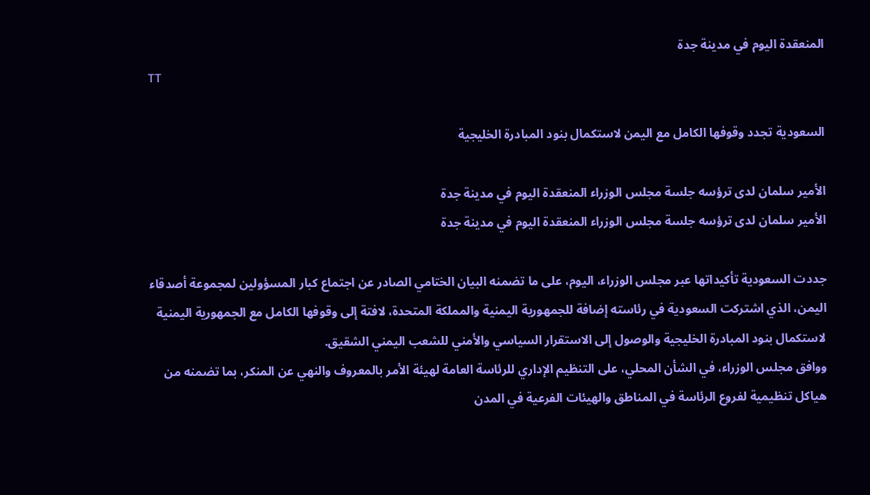المنعقدة اليوم في مدينة جدة
TT

السعودية تجدد وقوفها الكامل مع اليمن لاستكمال بنود المبادرة الخليجية

الأمير سلمان لدى ترؤسه جلسة مجلس الوزراء المنعقدة اليوم في مدينة جدة
الأمير سلمان لدى ترؤسه جلسة مجلس الوزراء المنعقدة اليوم في مدينة جدة

جددت السعودية تأكيداتها عبر مجلس الوزراء، اليوم، على ما تضمنه البيان الختامي الصادر عن اجتماع كبار المسؤولين لمجموعة أصدقاء اليمن، الذي اشتركت السعودية في رئاسته إضافة للجمهورية اليمنية والمملكة المتحدة، لافتة إلى وقوفها الكامل مع الجمهورية اليمنية لاستكمال بنود المبادرة الخليجية والوصول إلى الاستقرار السياسي والأمني للشعب اليمني الشقيق.
ووافق مجلس الوزراء، في الشأن المحلي، على التنظيم الإداري للرئاسة العامة لهيئة الأمر بالمعروف والنهي عن المنكر، بما تضمنه من هياكل تنظيمية لفروع الرئاسة في المناطق والهيئات الفرعية في المدن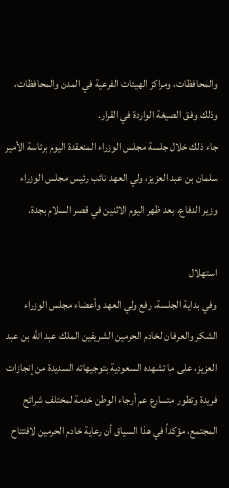والمحافظات، ومراكز الهيئات الفرعية في المدن والمحافظات، وذلك وفق الصيغة الواردة في القرار.
جاء ذلك خلال جلسة مجلس الوزراء المنعقدة اليوم برئاسة الأمير سلمان بن عبد العزيز، ولي العهد نائب رئيس مجلس الوزراء وزير الدفاع، بعد ظهر اليوم الاثنين في قصر السلام بجدة.

استهلال
وفي بداية الجلسة، رفع ولي العهد وأعضاء مجلس الوزراء الشكر والعرفان لخادم الحرمين الشريفين الملك عبد الله بن عبد العزيز، على ما تشهده السعودية بتوجيهاته السديدة من إنجازات فريدة وتطور متسارع عم أرجاء الوطن خدمة لمختلف شرائح المجتمع، مؤكداً في هذا السياق أن رعاية خادم الحرمين لافتتاح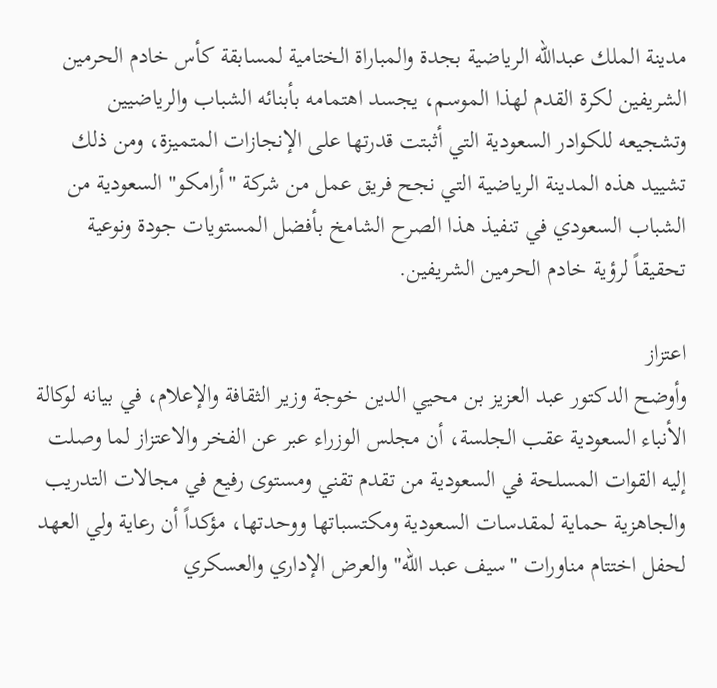مدينة الملك عبدالله الرياضية بجدة والمباراة الختامية لمسابقة كأس خادم الحرمين الشريفين لكرة القدم لهذا الموسم، يجسد اهتمامه بأبنائه الشباب والرياضيين وتشجيعه للكوادر السعودية التي أثبتت قدرتها على الإنجازات المتميزة، ومن ذلك تشييد هذه المدينة الرياضية التي نجح فريق عمل من شركة "أرامكو" السعودية من الشباب السعودي في تنفيذ هذا الصرح الشامخ بأفضل المستويات جودة ونوعية تحقيقاً لرؤية خادم الحرمين الشريفين.

اعتزاز
وأوضح الدكتور عبد العزيز بن محيي الدين خوجة وزير الثقافة والإعلام، في بيانه لوكالة الأنباء السعودية عقب الجلسة، أن مجلس الوزراء عبر عن الفخر والاعتزاز لما وصلت إليه القوات المسلحة في السعودية من تقدم تقني ومستوى رفيع في مجالات التدريب والجاهزية حماية لمقدسات السعودية ومكتسباتها ووحدتها، مؤكداً أن رعاية ولي العهد لحفل اختتام مناورات "سيف عبد الله" والعرض الإداري والعسكري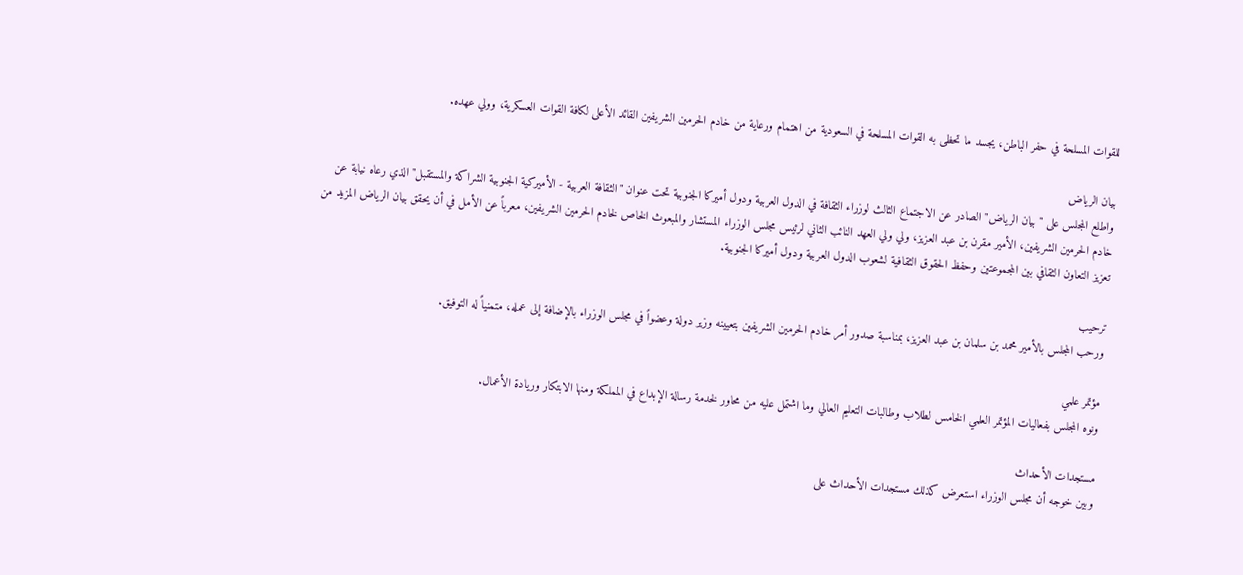للقوات المسلحة في حفر الباطن، يجسد ما تحظى به القوات المسلحة في السعودية من اهتمام ورعاية من خادم الحرمين الشريفين القائد الأعلى لكافة القوات العسكرية، وولي عهده.

بيان الرياض
واطلع المجلس على "بيان الرياض" الصادر عن الاجتماع الثالث لوزراء الثقافة في الدول العربية ودول أميركا الجنوبية تحت عنوان "الثقافة العربية - الأميركية الجنوبية الشراكة والمستقبل" الذي رعاه نيابة عن خادم الحرمين الشريفين، الأمير مقرن بن عبد العزيز، ولي ولي العهد النائب الثاني لرئيس مجلس الوزراء المستشار والمبعوث الخاص لخادم الحرمين الشريفين، معرباً عن الأمل في أن يحقق بيان الرياض المزيد من تعزيز التعاون الثقافي بين المجموعتين وحفظ الحقوق الثقافية لشعوب الدول العربية ودول أميركا الجنوبية.

ترحيب
ورحب المجلس بالأمير محمد بن سلمان بن عبد العزيز، بمناسبة صدور أمر خادم الحرمين الشريفين بتعيينه وزير دولة وعضواً في مجلس الوزراء بالإضافة إلى عمله، متمنياً له التوفيق.

مؤتمر علمي
ونوه المجلس بفعاليات المؤتمر العلمي الخامس لطلاب وطالبات التعليم العالي وما اشتمل عليه من محاور لخدمة رسالة الإبداع في المملكة ومنها الابتكار وريادة الأعمال.

مستجدات الأحداث
وبين خوجه أن مجلس الوزراء استعرض كذلك مستجدات الأحداث على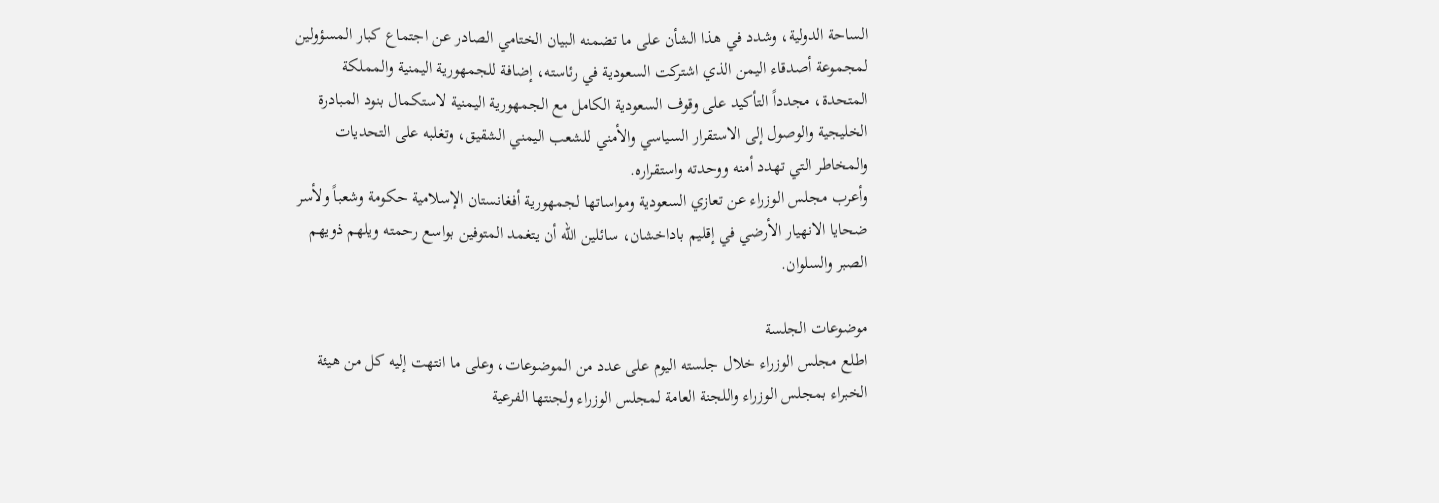الساحة الدولية، وشدد في هذا الشأن على ما تضمنه البيان الختامي الصادر عن اجتماع كبار المسؤولين لمجموعة أصدقاء اليمن الذي اشتركت السعودية في رئاسته، إضافة للجمهورية اليمنية والمملكة المتحدة، مجدداً التأكيد على وقوف السعودية الكامل مع الجمهورية اليمنية لاستكمال بنود المبادرة الخليجية والوصول إلى الاستقرار السياسي والأمني للشعب اليمني الشقيق، وتغلبه على التحديات والمخاطر التي تهدد أمنه ووحدته واستقراره.
وأعرب مجلس الوزراء عن تعازي السعودية ومواساتها لجمهورية أفغانستان الإسلامية حكومة وشعباً ولأسر ضحايا الانهيار الأرضي في إقليم باداخشان، سائلين الله أن يتغمد المتوفين بواسع رحمته ويلهم ذويهم الصبر والسلوان.

موضوعات الجلسة
اطلع مجلس الوزراء خلال جلسته اليوم على عدد من الموضوعات، وعلى ما انتهت إليه كل من هيئة الخبراء بمجلس الوزراء واللجنة العامة لمجلس الوزراء ولجنتها الفرعية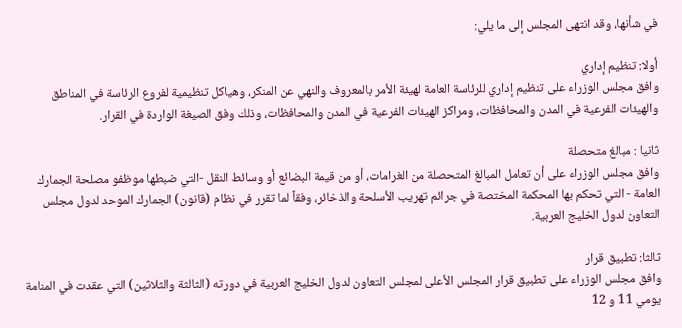في شأنها، وقد انتهى المجلس إلى ما يلي:

أولا: تنظيم إداري
وافق مجلس الوزراء على تنظيم إداري للرئاسة العامة لهيئة الأمر بالمعروف والنهي عن المنكر، وهياكل تنظيمية لفروع الرئاسة في المناطق والهيئات الفرعية في المدن والمحافظات، ومراكز الهيئات الفرعية في المدن والمحافظات، وذلك وفق الصيغة الواردة في القرار.

ثانيا : مبالغ متحصلة
وافق مجلس الوزراء على أن تعامل المبالغ المتحصلة من الغرامات، أو من قيمة البضائع أو وسائط النقل -التي ضبطها موظفو مصلحة الجمارك العامة - التي تحكم بها المحكمة المختصة في جرائم تهريب الأسلحة والذخائر، وفقاً لما تقرر في نظام (قانون) الجمارك الموحد لدول مجلس التعاون لدول الخليج العربية.

ثالثا: تطبيق قرار
وافق مجلس الوزراء على تطبيق قرار المجلس الأعلى لمجلس التعاون لدول الخليج العربية في دورته (الثالثة والثلاثين) التي عقدت في المنامة يومي 11 و 12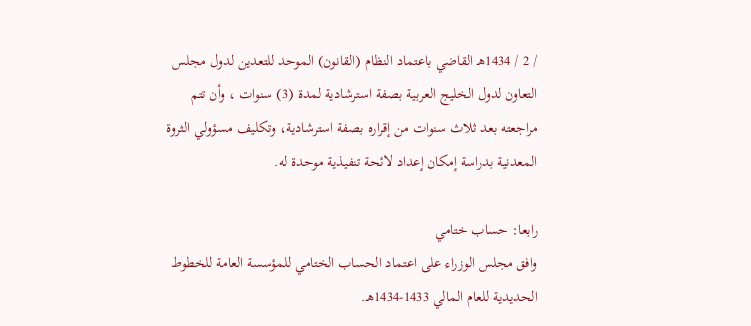/ 2 / 1434هـ القاضي باعتماد النظام (القانون) الموحد للتعدين لدول مجلس التعاون لدول الخليج العربية بصفة استرشادية لمدة (3) سنوات ، وأن تتم مراجعته بعد ثلاث سنوات من إقراره بصفة استرشادية، وتكليف مسؤولي الثروة المعدنية بدراسة إمكان إعداد لائحة تنفيذية موحدة له.

رابعا: حساب ختامي
وافق مجلس الوزراء على اعتماد الحساب الختامي للمؤسسة العامة للخطوط الحديدية للعام المالي 1433-1434هـ.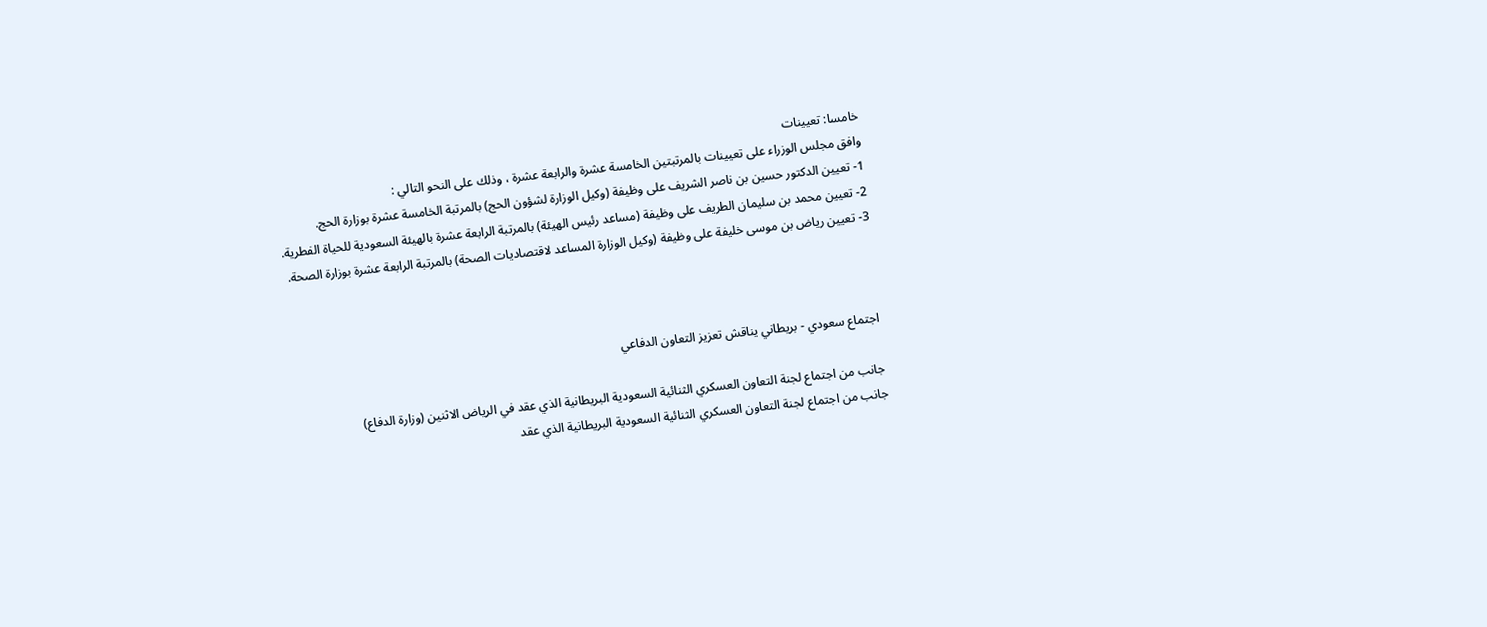خامسا: تعيينات
وافق مجلس الوزراء على تعيينات بالمرتبتين الخامسة عشرة والرابعة عشرة ، وذلك على النحو التالي :
1- تعيين الدكتور حسين بن ناصر الشريف على وظيفة (وكيل الوزارة لشؤون الحج) بالمرتبة الخامسة عشرة بوزارة الحج.
2- تعيين محمد بن سليمان الطريف على وظيفة (مساعد رئيس الهيئة) بالمرتبة الرابعة عشرة بالهيئة السعودية للحياة الفطرية.
3- تعيين رياض بن موسى خليفة على وظيفة (وكيل الوزارة المساعد لاقتصاديات الصحة) بالمرتبة الرابعة عشرة بوزارة الصحة.



اجتماع سعودي - بريطاني يناقش تعزيز التعاون الدفاعي

جانب من اجتماع لجنة التعاون العسكري الثنائية السعودية البريطانية الذي عقد في الرياض الاثنين (وزارة الدفاع)
جانب من اجتماع لجنة التعاون العسكري الثنائية السعودية البريطانية الذي عقد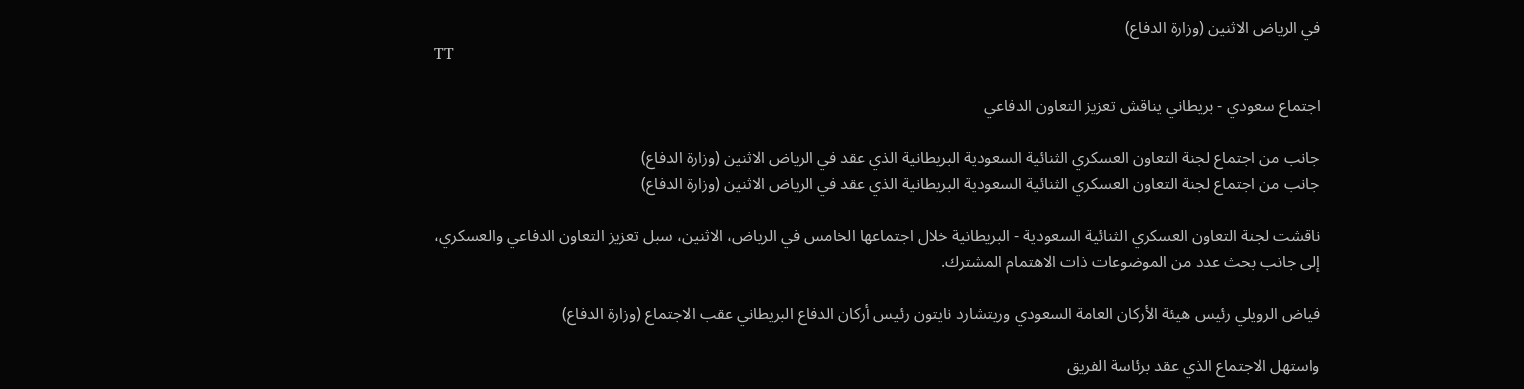في الرياض الاثنين (وزارة الدفاع)
TT

اجتماع سعودي - بريطاني يناقش تعزيز التعاون الدفاعي

جانب من اجتماع لجنة التعاون العسكري الثنائية السعودية البريطانية الذي عقد في الرياض الاثنين (وزارة الدفاع)
جانب من اجتماع لجنة التعاون العسكري الثنائية السعودية البريطانية الذي عقد في الرياض الاثنين (وزارة الدفاع)

ناقشت لجنة التعاون العسكري الثنائية السعودية - البريطانية خلال اجتماعها الخامس في الرياض، الاثنين، سبل تعزيز التعاون الدفاعي والعسكري، إلى جانب بحث عدد من الموضوعات ذات الاهتمام المشترك.

فياض الرويلي رئيس هيئة الأركان العامة السعودي وريتشارد نايتون رئيس أركان الدفاع البريطاني عقب الاجتماع (وزارة الدفاع)

واستهل الاجتماع الذي عقد برئاسة الفريق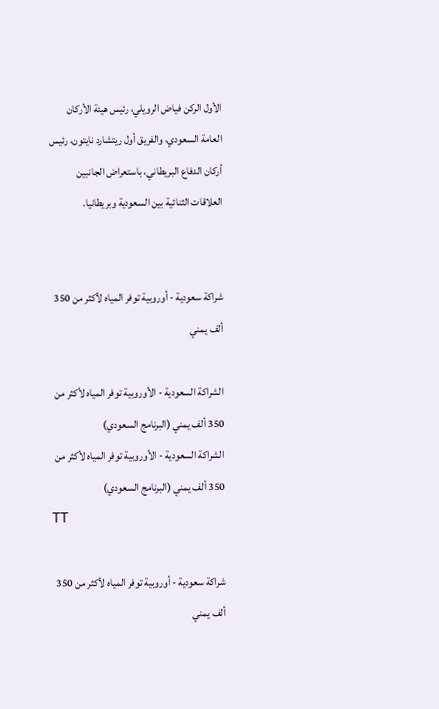الأول الركن فياض الرويلي، رئيس هيئة الأركان العامة السعودي، والفريق أول ريتشارد نايتون، رئيس أركان الدفاع البريطاني، باستعراض الجانبين العلاقات الثنائية بين السعودية وبريطانيا.


شراكة سعودية - أوروبية توفر المياه لأكثر من 350 ألف يمني

الشراكة السعودية - الأوروبية توفر المياه لأكثر من 350 ألف يمني (البرنامج السعودي)
الشراكة السعودية - الأوروبية توفر المياه لأكثر من 350 ألف يمني (البرنامج السعودي)
TT

شراكة سعودية - أوروبية توفر المياه لأكثر من 350 ألف يمني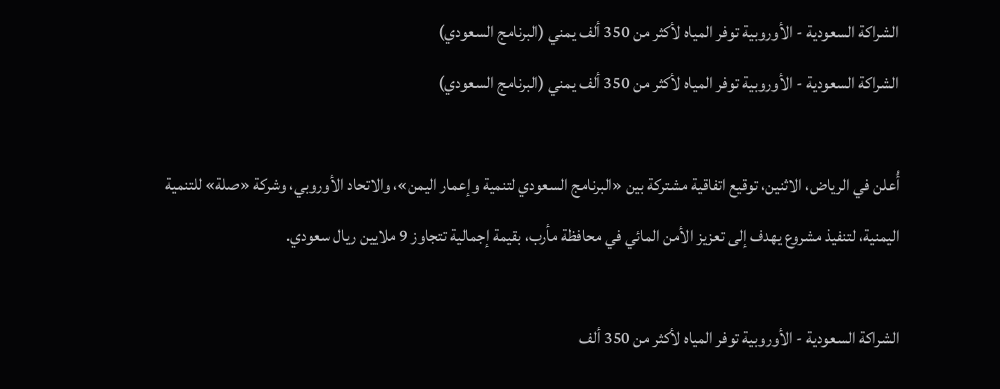الشراكة السعودية - الأوروبية توفر المياه لأكثر من 350 ألف يمني (البرنامج السعودي)
الشراكة السعودية - الأوروبية توفر المياه لأكثر من 350 ألف يمني (البرنامج السعودي)

أُعلن في الرياض، الاثنين، توقيع اتفاقية مشتركة بين «البرنامج السعودي لتنمية وإعمار اليمن»، والاتحاد الأوروبي، وشركة «صلة» للتنمية اليمنية، لتنفيذ مشروع يهدف إلى تعزيز الأمن المائي في محافظة مأرب، بقيمة إجمالية تتجاوز 9 ملايين ريال سعودي.

الشراكة السعودية - الأوروبية توفر المياه لأكثر من 350 ألف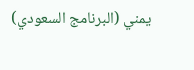يمني (البرنامج السعودي)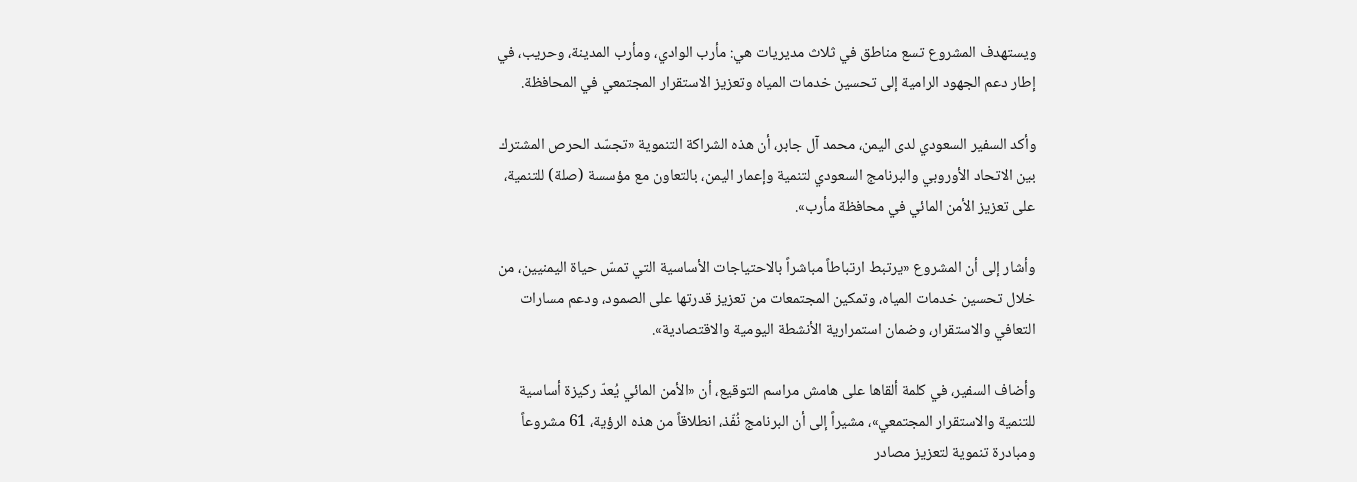ويستهدف المشروع تسع مناطق في ثلاث مديريات هي: مأرب الوادي، ومأرب المدينة، وحريب، في إطار دعم الجهود الرامية إلى تحسين خدمات المياه وتعزيز الاستقرار المجتمعي في المحافظة.

وأكد السفير السعودي لدى اليمن، محمد آل جابر، أن هذه الشراكة التنموية «تجسّد الحرص المشترك بين الاتحاد الأوروبي والبرنامج السعودي لتنمية وإعمار اليمن، بالتعاون مع مؤسسة (صلة) للتنمية، على تعزيز الأمن المائي في محافظة مأرب».

وأشار إلى أن المشروع «يرتبط ارتباطاً مباشراً بالاحتياجات الأساسية التي تمسّ حياة اليمنيين، من خلال تحسين خدمات المياه، وتمكين المجتمعات من تعزيز قدرتها على الصمود، ودعم مسارات التعافي والاستقرار، وضمان استمرارية الأنشطة اليومية والاقتصادية».

وأضاف السفير، في كلمة ألقاها على هامش مراسم التوقيع، أن «الأمن المائي يُعدّ ركيزة أساسية للتنمية والاستقرار المجتمعي»، مشيراً إلى أن البرنامج نُفّذ، انطلاقاً من هذه الرؤية، 61 مشروعاً ومبادرة تنموية لتعزيز مصادر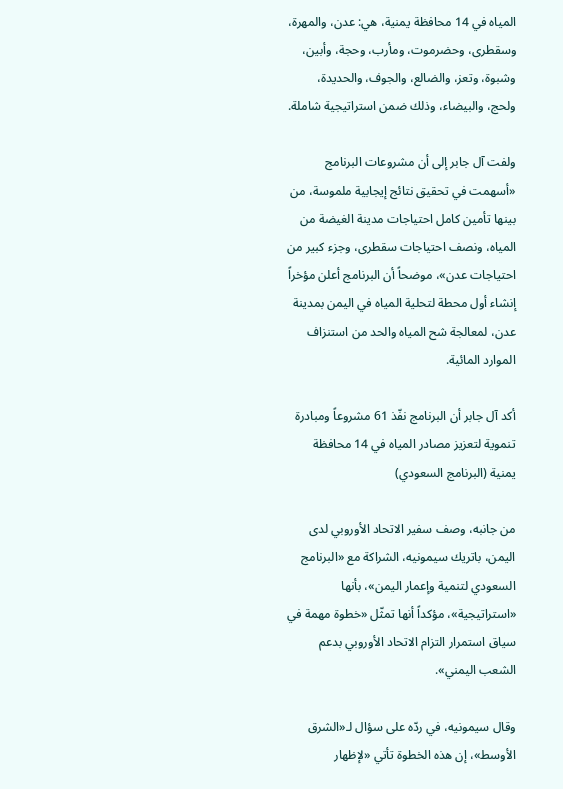المياه في 14 محافظة يمنية، هي: عدن، والمهرة، وسقطرى، وحضرموت، ومأرب، وحجة، وأبين، وشبوة، وتعز، والضالع، والجوف، والحديدة، ولحج، والبيضاء، وذلك ضمن استراتيجية شاملة.

ولفت آل جابر إلى أن مشروعات البرنامج «أسهمت في تحقيق نتائج إيجابية ملموسة، من بينها تأمين كامل احتياجات مدينة الغيضة من المياه، ونصف احتياجات سقطرى، وجزء كبير من احتياجات عدن»، موضحاً أن البرنامج أعلن مؤخراً إنشاء أول محطة لتحلية المياه في اليمن بمدينة عدن، لمعالجة شح المياه والحد من استنزاف الموارد المائية.

أكد آل جابر أن البرنامج نفّذ 61 مشروعاً ومبادرة تنموية لتعزيز مصادر المياه في 14 محافظة يمنية (البرنامج السعودي)

من جانبه، وصف سفير الاتحاد الأوروبي لدى اليمن، باتريك سيمونيه، الشراكة مع «البرنامج السعودي لتنمية وإعمار اليمن»، بأنها «استراتيجية»، مؤكداً أنها تمثّل «خطوة مهمة في سياق استمرار التزام الاتحاد الأوروبي بدعم الشعب اليمني».

وقال سيمونيه، في ردّه على سؤال لـ«الشرق الأوسط»، إن هذه الخطوة تأتي «لإظهار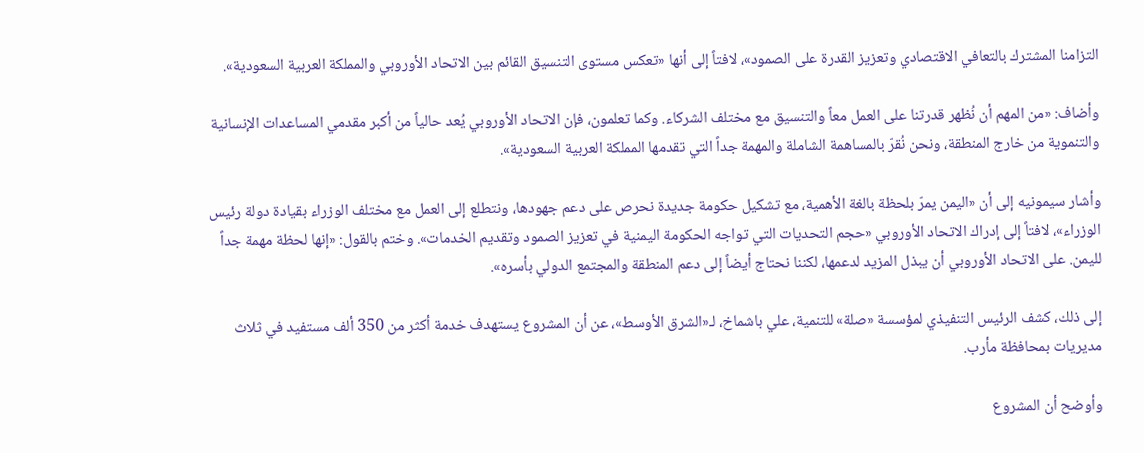التزامنا المشترك بالتعافي الاقتصادي وتعزيز القدرة على الصمود»، لافتاً إلى أنها «تعكس مستوى التنسيق القائم بين الاتحاد الأوروبي والمملكة العربية السعودية».

وأضاف: «من المهم أن نُظهر قدرتنا على العمل معاً والتنسيق مع مختلف الشركاء. وكما تعلمون، فإن الاتحاد الأوروبي يُعد حالياً من أكبر مقدمي المساعدات الإنسانية والتنموية من خارج المنطقة، ونحن نُقرّ بالمساهمة الشاملة والمهمة جداً التي تقدمها المملكة العربية السعودية».

وأشار سيمونيه إلى أن «اليمن يمرّ بلحظة بالغة الأهمية، مع تشكيل حكومة جديدة نحرص على دعم جهودها، ونتطلع إلى العمل مع مختلف الوزراء بقيادة دولة رئيس الوزراء»، لافتاً إلى إدراك الاتحاد الأوروبي «حجم التحديات التي تواجه الحكومة اليمنية في تعزيز الصمود وتقديم الخدمات». وختم بالقول: «إنها لحظة مهمة جداً لليمن. على الاتحاد الأوروبي أن يبذل المزيد لدعمها، لكننا نحتاج أيضاً إلى دعم المنطقة والمجتمع الدولي بأسره».

إلى ذلك، كشف الرئيس التنفيذي لمؤسسة «صلة» للتنمية، علي باشماخ، لـ«الشرق الأوسط»، عن أن المشروع يستهدف خدمة أكثر من 350 ألف مستفيد في ثلاث مديريات بمحافظة مأرب.

وأوضح أن المشروع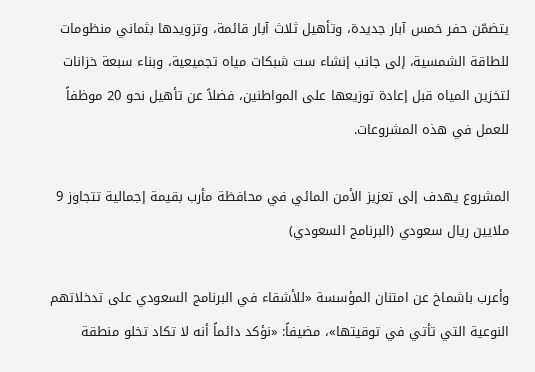يتضمّن حفر خمس آبار جديدة، وتأهيل ثلاث آبار قائمة، وتزويدها بثماني منظومات للطاقة الشمسية، إلى جانب إنشاء ست شبكات مياه تجميعية، وبناء سبعة خزانات لتخزين المياه قبل إعادة توزيعها على المواطنين، فضلاً عن تأهيل نحو 20 موظفاً للعمل في هذه المشروعات.

المشروع يهدف إلى تعزيز الأمن المائي في محافظة مأرب بقيمة إجمالية تتجاوز 9 ملايين ريال سعودي (البرنامج السعودي)

وأعرب باشماخ عن امتنان المؤسسة «للأشقاء في البرنامج السعودي على تدخلاتهم النوعية التي تأتي في توقيتها»، مضيفاً: «نؤكد دائماً أنه لا تكاد تخلو منطقة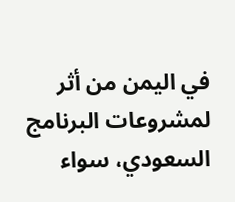في اليمن من أثر لمشروعات البرنامج السعودي، سواء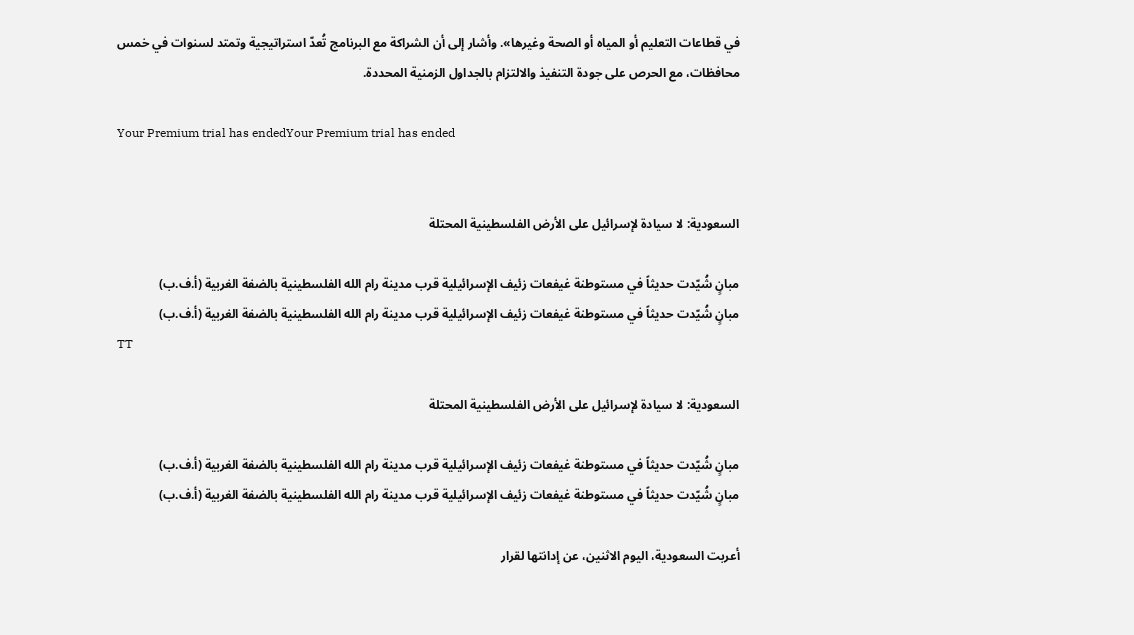في قطاعات التعليم أو المياه أو الصحة وغيرها». وأشار إلى أن الشراكة مع البرنامج تُعدّ استراتيجية وتمتد لسنوات في خمس محافظات، مع الحرص على جودة التنفيذ والالتزام بالجداول الزمنية المحددة.

Your Premium trial has endedYour Premium trial has ended


السعودية: لا سيادة لإسرائيل على الأرض الفلسطينية المحتلة

مبانٍ شُيّدت حديثاً في مستوطنة غيفعات زئيف الإسرائيلية قرب مدينة رام الله الفلسطينية بالضفة الغربية (أ.ف.ب)
مبانٍ شُيّدت حديثاً في مستوطنة غيفعات زئيف الإسرائيلية قرب مدينة رام الله الفلسطينية بالضفة الغربية (أ.ف.ب)
TT

السعودية: لا سيادة لإسرائيل على الأرض الفلسطينية المحتلة

مبانٍ شُيّدت حديثاً في مستوطنة غيفعات زئيف الإسرائيلية قرب مدينة رام الله الفلسطينية بالضفة الغربية (أ.ف.ب)
مبانٍ شُيّدت حديثاً في مستوطنة غيفعات زئيف الإسرائيلية قرب مدينة رام الله الفلسطينية بالضفة الغربية (أ.ف.ب)

أعربت السعودية، اليوم الاثنين، عن إدانتها لقرار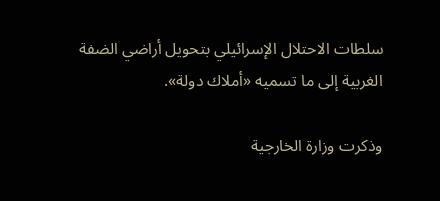سلطات الاحتلال الإسرائيلي بتحويل أراضي الضفة الغربية إلى ما تسميه «أملاك دولة».

وذكرت وزارة الخارجية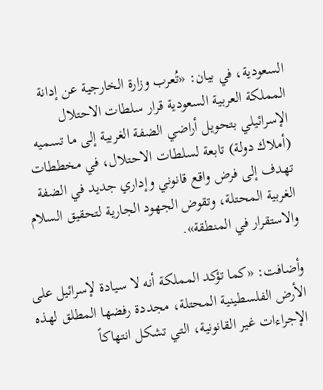السعودية، في بيان: «تُعرب وزارة الخارجية عن إدانة المملكة العربية السعودية قرار سلطات الاحتلال الإسرائيلي بتحويل أراضي الضفة الغربية إلى ما تسميه (أملاك دولة) تابعة لسلطات الاحتلال، في مخططات تهدف إلى فرض واقع قانوني وإداري جديد في الضفة الغربية المحتلة، وتقوض الجهود الجارية لتحقيق السلام والاستقرار في المنطقة».

وأضافت: «كما تؤكد المملكة أنه لا سيادة لإسرائيل على الأرض الفلسطينية المحتلة، مجددة رفضها المطلق لهذه الإجراءات غير القانونية، التي تشكل انتهاكاً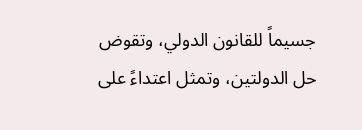جسيماً للقانون الدولي، وتقوض حل الدولتين، وتمثل اعتداءً على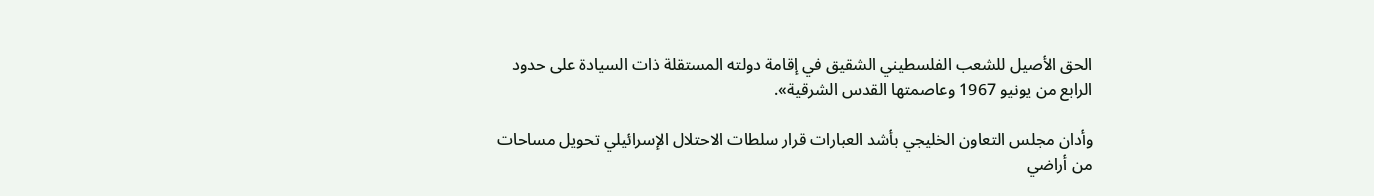الحق الأصيل للشعب الفلسطيني الشقيق في إقامة دولته المستقلة ذات السيادة على حدود الرابع من يونيو 1967 وعاصمتها القدس الشرقية».

وأدان مجلس التعاون الخليجي بأشد العبارات قرار سلطات الاحتلال الإسرائيلي تحويل مساحات من أراضي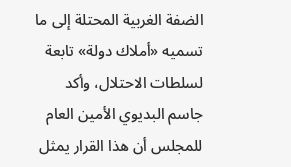الضفة الغربية المحتلة إلى ما تسميه «أملاك دولة» تابعة لسلطات الاحتلال، وأكد جاسم البديوي الأمين العام للمجلس أن هذا القرار يمثل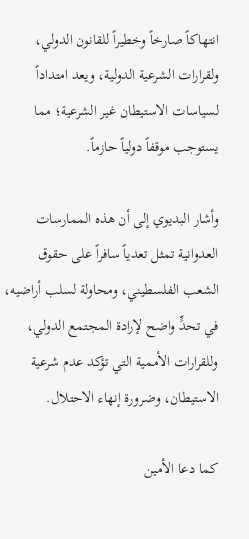انتهاكاً صارخاً وخطيراً للقانون الدولي، ولقرارات الشرعية الدولية، ويعد امتداداً لسياسات الاستيطان غير الشرعية؛ مما يستوجب موقفاً دولياً حازماً.

وأشار البديوي إلى أن هذه الممارسات العدوانية تمثل تعدياً سافراً على حقوق الشعب الفلسطيني، ومحاولة لسلب أراضيه، في تحدٍّ واضح لإرادة المجتمع الدولي، وللقرارات الأممية التي تؤكد عدم شرعية الاستيطان، وضرورة إنهاء الاحتلال.

كما دعا الأمين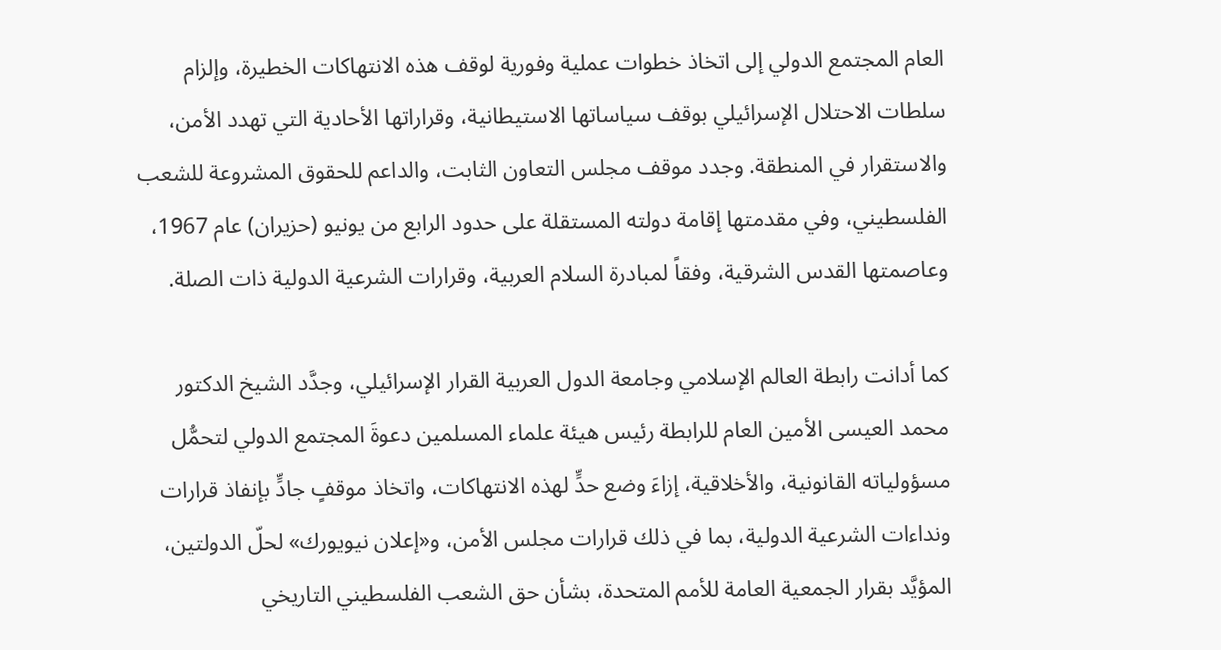العام المجتمع الدولي إلى اتخاذ خطوات عملية وفورية لوقف هذه الانتهاكات الخطيرة، وإلزام سلطات الاحتلال الإسرائيلي بوقف سياساتها الاستيطانية، وقراراتها الأحادية التي تهدد الأمن، والاستقرار في المنطقة. وجدد موقف مجلس التعاون الثابت، والداعم للحقوق المشروعة للشعب الفلسطيني، وفي مقدمتها إقامة دولته المستقلة على حدود الرابع من يونيو (حزيران) عام 1967، وعاصمتها القدس الشرقية، وفقاً لمبادرة السلام العربية، وقرارات الشرعية الدولية ذات الصلة.

كما أدانت رابطة العالم الإسلامي وجامعة الدول العربية القرار الإسرائيلي، وجدَّد الشيخ الدكتور محمد العيسى الأمين العام للرابطة رئيس هيئة علماء المسلمين دعوةَ المجتمع الدولي لتحمُّل مسؤولياته القانونية، والأخلاقية، إزاءَ وضع حدٍّ لهذه الانتهاكات، واتخاذ موقفٍ جادٍّ بإنفاذ قرارات ونداءات الشرعية الدولية، بما في ذلك قرارات مجلس الأمن، و«إعلان نيويورك» لحلّ الدولتين، المؤيَّد بقرار الجمعية العامة للأمم المتحدة، بشأن حق الشعب الفلسطيني التاريخي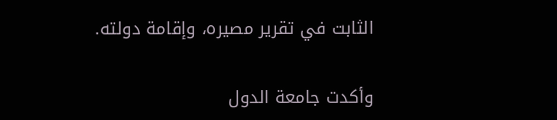الثابت في تقرير مصيره، وإقامة دولته.

وأكدت جامعة الدول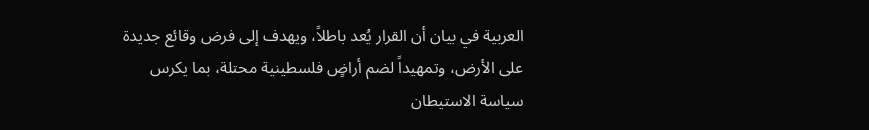العربية في بيان أن القرار يُعد باطلاً، ويهدف إلى فرض وقائع جديدة على الأرض، وتمهيداً لضم أراضٍ فلسطينية محتلة، بما يكرس سياسة الاستيطان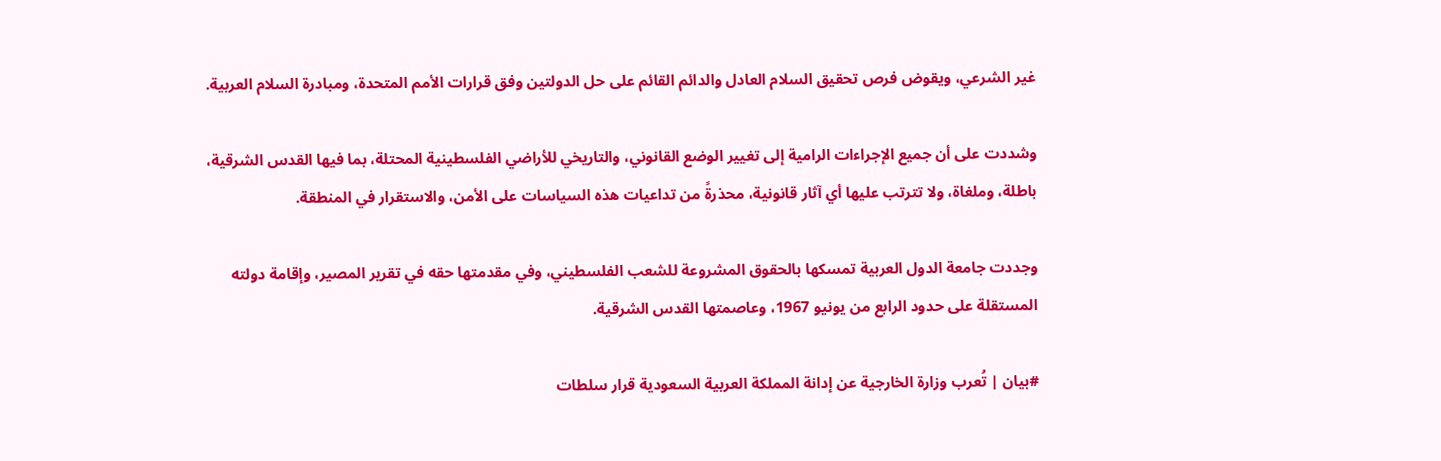غير الشرعي، ويقوض فرص تحقيق السلام العادل والدائم القائم على حل الدولتين وفق قرارات الأمم المتحدة، ومبادرة السلام العربية.

وشددت على أن جميع الإجراءات الرامية إلى تغيير الوضع القانوني، والتاريخي للأراضي الفلسطينية المحتلة، بما فيها القدس الشرقية، باطلة، وملغاة، ولا تترتب عليها أي آثار قانونية، محذرةً من تداعيات هذه السياسات على الأمن، والاستقرار في المنطقة.

وجددت جامعة الدول العربية تمسكها بالحقوق المشروعة للشعب الفلسطيني، وفي مقدمتها حقه في تقرير المصير، وإقامة دولته المستقلة على حدود الرابع من يونيو 1967، وعاصمتها القدس الشرقية.

#بيان | تُعرب وزارة الخارجية عن إدانة المملكة العربية السعودية قرار سلطات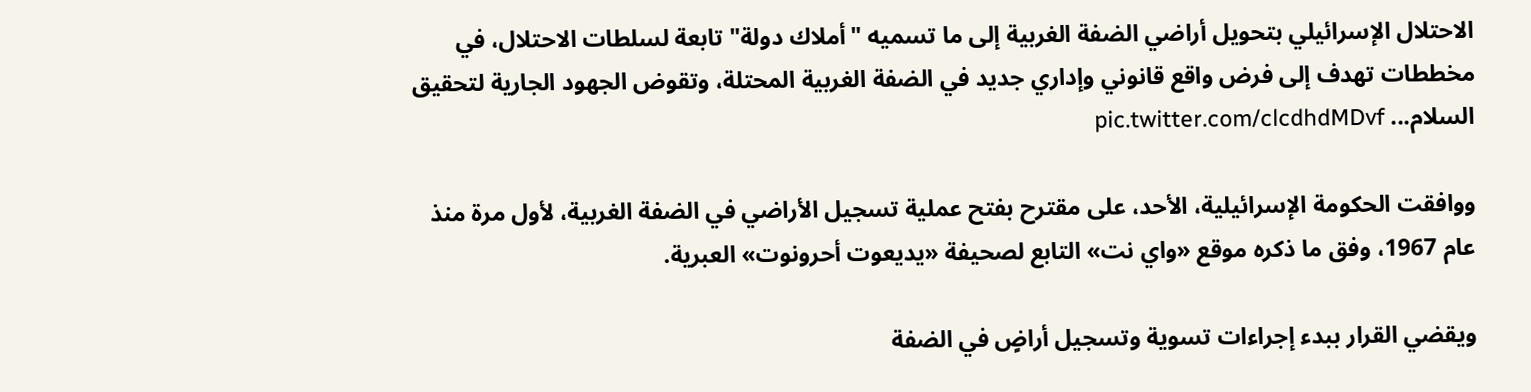الاحتلال الإسرائيلي بتحويل أراضي الضفة الغربية إلى ما تسميه "أملاك دولة" تابعة لسلطات الاحتلال، في مخططات تهدف إلى فرض واقع قانوني وإداري جديد في الضفة الغربية المحتلة، وتقوض الجهود الجارية لتحقيق السلام... pic.twitter.com/clcdhdMDvf

ووافقت الحكومة الإسرائيلية، الأحد، على مقترح بفتح عملية تسجيل الأراضي في الضفة الغربية، لأول مرة منذ عام 1967، وفق ما ذكره موقع «واي نت» التابع لصحيفة «يديعوت أحرونوت» العبرية.

ويقضي القرار ببدء إجراءات تسوية وتسجيل أراضٍ في الضفة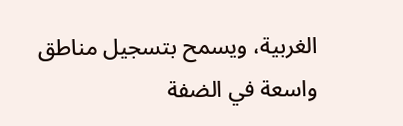الغربية، ويسمح بتسجيل مناطق واسعة في الضفة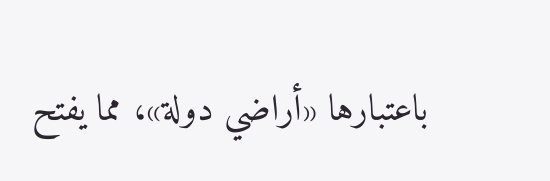باعتبارها «أراضي دولة»، مما يفتح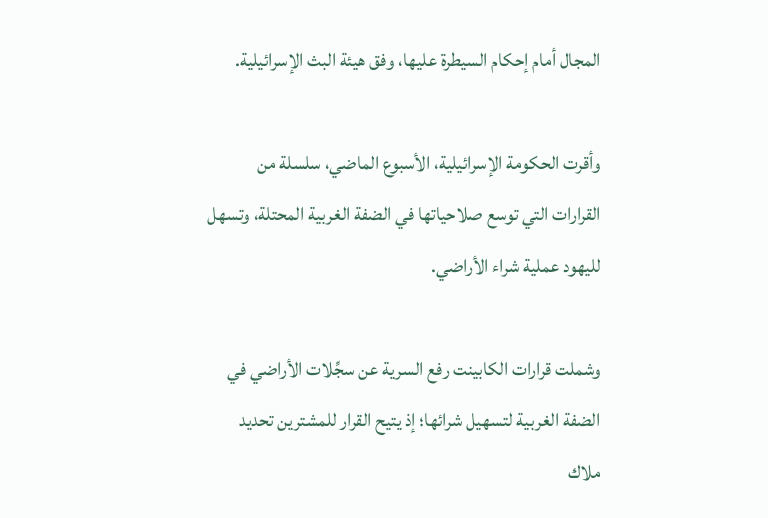المجال أمام إحكام السيطرة عليها، وفق هيئة البث الإسرائيلية.

وأقرت الحكومة الإسرائيلية، الأسبوع الماضي، سلسلة من القرارات التي توسع صلاحياتها في الضفة الغربية المحتلة، وتسهل لليهود عملية شراء الأراضي.

وشملت قرارات الكابينت رفع السرية عن سجِّلات الأراضي في الضفة الغربية لتسهيل شرائها؛ إذ يتيح القرار للمشترين تحديد ملاك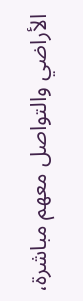الأراضي والتواصل معهم مباشرة،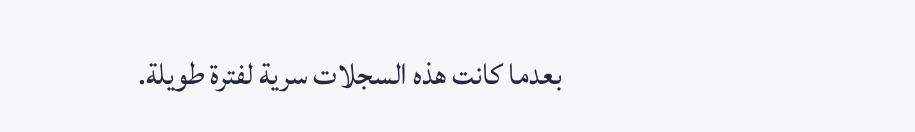بعدما كانت هذه السجلات سرية لفترة طويلة.